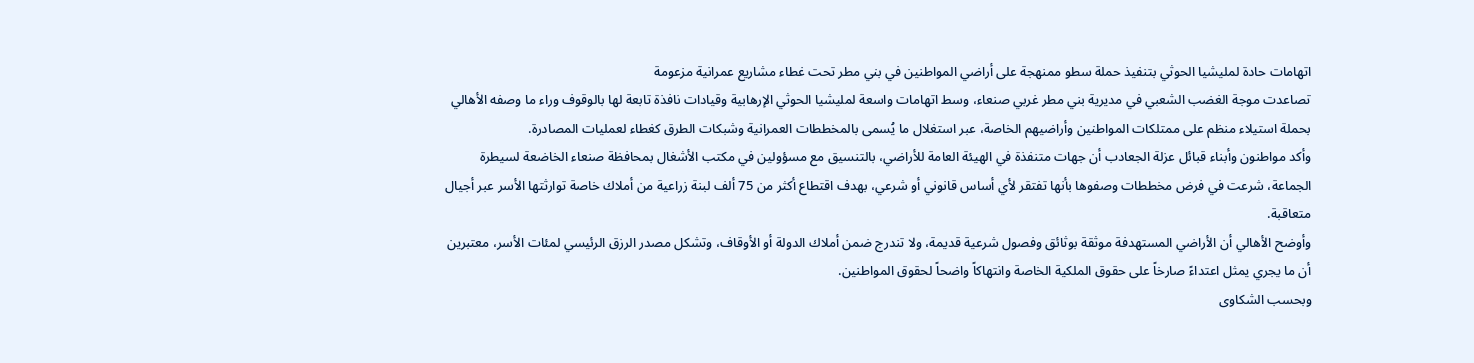اتهامات حادة لمليشيا الحوثي بتنفيذ حملة سطو ممنهجة على أراضي المواطنين في بني مطر تحت غطاء مشاريع عمرانية مزعومة
تصاعدت موجة الغضب الشعبي في مديرية بني مطر غربي صنعاء، وسط اتهامات واسعة لمليشيا الحوثي الإرهابية وقيادات نافذة تابعة لها بالوقوف وراء ما وصفه الأهالي بحملة استيلاء منظم على ممتلكات المواطنين وأراضيهم الخاصة، عبر استغلال ما يُسمى بالمخططات العمرانية وشبكات الطرق كغطاء لعمليات المصادرة.
وأكد مواطنون وأبناء قبائل عزلة الجعادب أن جهات متنفذة في الهيئة العامة للأراضي، بالتنسيق مع مسؤولين في مكتب الأشغال بمحافظة صنعاء الخاضعة لسيطرة الجماعة، شرعت في فرض مخططات وصفوها بأنها تفتقر لأي أساس قانوني أو شرعي، بهدف اقتطاع أكثر من 75 ألف لبنة زراعية من أملاك خاصة توارثتها الأسر عبر أجيال متعاقبة.
وأوضح الأهالي أن الأراضي المستهدفة موثقة بوثائق وفصول شرعية قديمة، ولا تندرج ضمن أملاك الدولة أو الأوقاف، وتشكل مصدر الرزق الرئيسي لمئات الأسر، معتبرين أن ما يجري يمثل اعتداءً صارخاً على حقوق الملكية الخاصة وانتهاكاً واضحاً لحقوق المواطنين.
وبحسب الشكاوى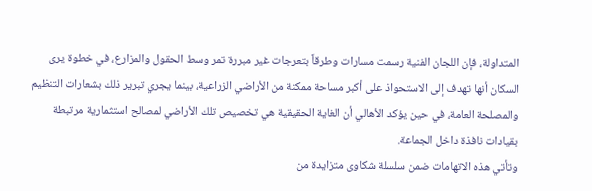المتداولة، فإن اللجان الفنية رسمت مسارات وطرقاً بتعرجات غير مبررة تمر وسط الحقول والمزارع، في خطوة يرى السكان أنها تهدف إلى الاستحواذ على أكبر مساحة ممكنة من الأراضي الزراعية، بينما يجري تبرير ذلك بشعارات التنظيم والمصلحة العامة، في حين يؤكد الأهالي أن الغاية الحقيقية هي تخصيص تلك الأراضي لمصالح استثمارية مرتبطة بقيادات نافذة داخل الجماعة.
وتأتي هذه الاتهامات ضمن سلسلة شكاوى متزايدة من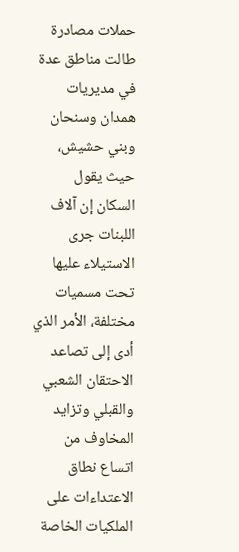حملات مصادرة طالت مناطق عدة في مديريات همدان وسنحان وبني حشيش، حيث يقول السكان إن آلاف اللبنات جرى الاستيلاء عليها تحت مسميات مختلفة، الأمر الذي أدى إلى تصاعد الاحتقان الشعبي والقبلي وتزايد المخاوف من اتساع نطاق الاعتداءات على الملكيات الخاصة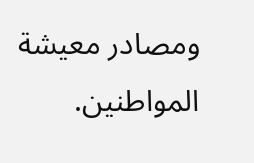ومصادر معيشة المواطنين.